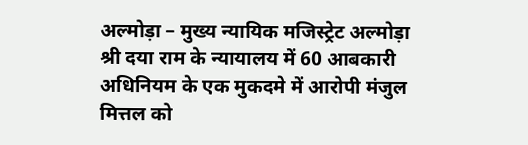अल्मोड़ा – मुख्य न्यायिक मजिस्ट्रेट अल्मोड़ा श्री दया राम के न्यायालय में 60 आबकारी अधिनियम के एक मुकदमे में आरोपी मंजुल मित्तल को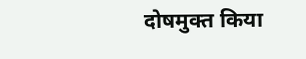दोषमुक्त किया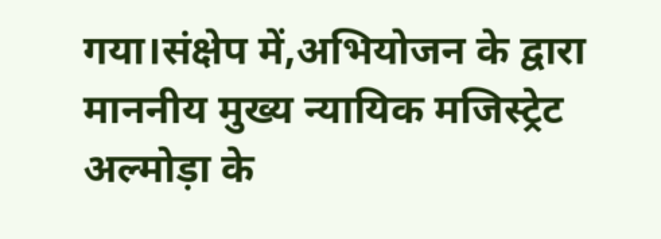गया।संक्षेप में,अभियोजन के द्वारा माननीय मुख्य न्यायिक मजिस्ट्रेट अल्मोड़ा के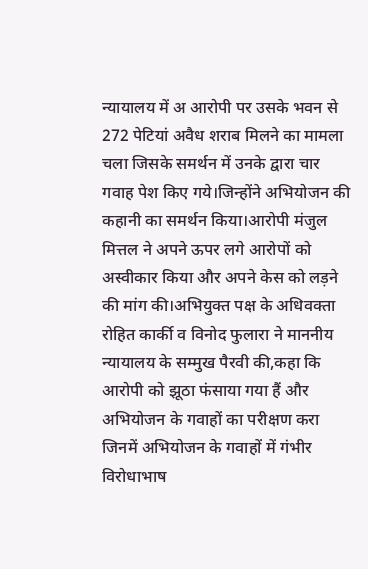न्यायालय में अ आरोपी पर उसके भवन से 272 पेटियां अवैध शराब मिलने का मामला चला जिसके समर्थन में उनके द्वारा चार गवाह पेश किए गये।जिन्होंने अभियोजन की कहानी का समर्थन किया।आरोपी मंजुल मित्तल ने अपने ऊपर लगे आरोपों को अस्वीकार किया और अपने केस को लड़ने की मांग की।अभियुक्त पक्ष के अधिवक्ता रोहित कार्की व विनोद फुलारा ने माननीय न्यायालय के सम्मुख पैरवी की,कहा कि आरोपी को झूठा फंसाया गया हैं और अभियोजन के गवाहों का परीक्षण करा जिनमें अभियोजन के गवाहों में गंभीर विरोधाभाष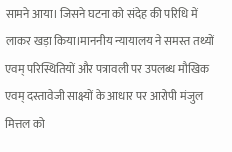सामने आया। जिसने घटना को संदेह की परिधि में लाकर खड़ा किया।माननीय न्यायालय ने समस्त तथ्यों एवम् परिस्थितियों और पत्रावली पर उपलब्ध मौखिक एवम् दस्तावेजी साक्ष्यों के आधार पर आरोपी मंजुल मित्तल को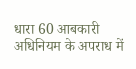धारा 60 आबकारी अधिनियम के अपराध में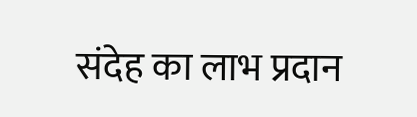संदेह का लाभ प्रदान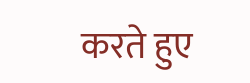करते हुए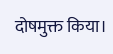दोषमुक्त किया।